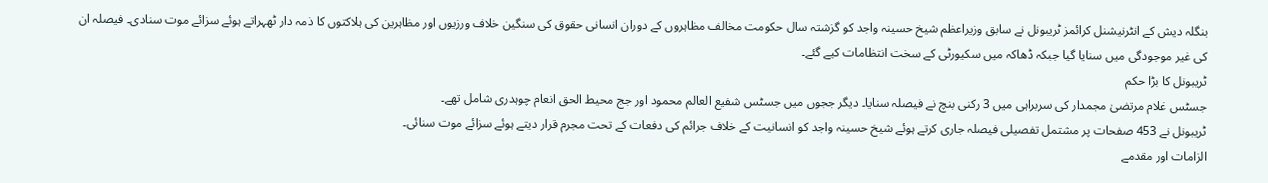بنگلہ دیش کے انٹرنیشنل کرائمز ٹریبونل نے سابق وزیراعظم شیخ حسینہ واجد کو گزشتہ سال حکومت مخالف مظاہروں کے دوران انسانی حقوق کی سنگین خلاف ورزیوں اور مظاہرین کی ہلاکتوں کا ذمہ دار ٹھہراتے ہوئے سزائے موت سنادی۔ فیصلہ ان کی غیر موجودگی میں سنایا گیا جبکہ ڈھاکہ میں سکیورٹی کے سخت انتظامات کیے گئے۔
ٹریبونل کا بڑا حکم
جسٹس غلام مرتضیٰ مجمدار کی سربراہی میں 3 رکنی بنچ نے فیصلہ سنایا۔ دیگر ججوں میں جسٹس شفیع العالم محمود اور جج محیط الحق انعام چوہدری شامل تھے۔
ٹریبونل نے 453 صفحات پر مشتمل تفصیلی فیصلہ جاری کرتے ہوئے شیخ حسینہ واجد کو انسانیت کے خلاف جرائم کی دفعات کے تحت مجرم قرار دیتے ہوئے سزائے موت سنائی۔
الزامات اور مقدمے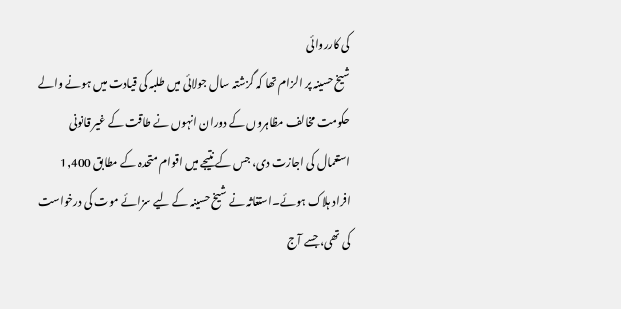کی کارروائی
شیخ حسینہ پر الزام تھا کہ گزشتہ سال جولائی میں طلبہ کی قیادت میں ہونے والے حکومت مخالف مظاہروں کے دوران انہوں نے طاقت کے غیر قانونی استعمال کی اجازت دی، جس کے نتیجے میں اقوام متحدہ کے مطابق 1,400 افراد ہلاک ہوئے۔استغاثہ نے شیخ حسینہ کے لیے سزائے موت کی درخواست کی تھی، جسے آج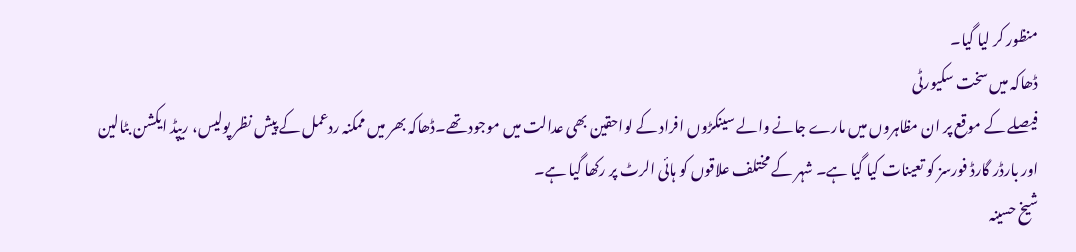منظور کر لیا گیا۔
ڈھاکہ میں سخت سکیورٹی
فیصلے کے موقع پر ان مظاہروں میں مارے جانے والے سینکڑوں افراد کے لواحقین بھی عدالت میں موجود تھے۔ڈھاکہ بھر میں ممکنہ ردعمل کے پیش نظر پولیس، ریپڈ ایکشن بٹالین اور بارڈر گارڈ فورسز کو تعینات کیا گیا ہے۔ شہر کے مختلف علاقوں کو ہائی الرٹ پر رکھا گیا ہے۔
شیخ حسینہ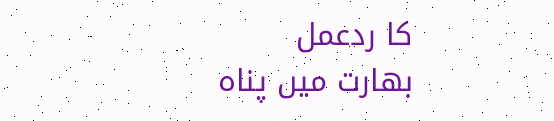کا ردعمل
بھارت میں پناہ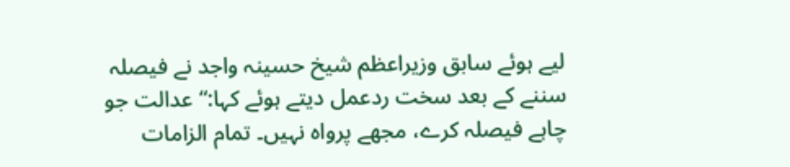لیے ہوئے سابق وزیراعظم شیخ حسینہ واجد نے فیصلہ سننے کے بعد سخت ردعمل دیتے ہوئے کہا:“عدالت جو چاہے فیصلہ کرے، مجھے پرواہ نہیں۔ تمام الزامات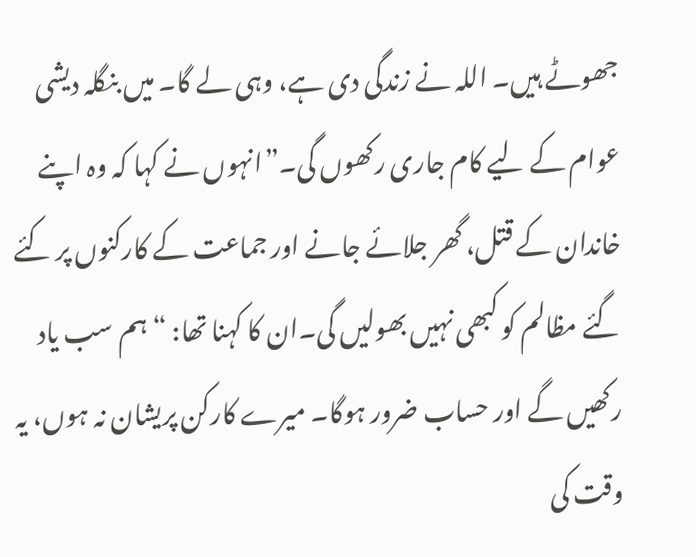جھوٹے ہیں۔ اللہ نے زندگی دی ہے، وہی لے گا۔ میں بنگلہ دیشی عوام کے لیے کام جاری رکھوں گی۔”انہوں نے کہا کہ وہ اپنے خاندان کے قتل، گھر جلائے جانے اور جماعت کے کارکنوں پر کئے گئے مظالم کو کبھی نہیں بھولیں گی۔ان کا کہنا تھا: “ہم سب یاد رکھیں گے اور حساب ضرور ہوگا۔ میرے کارکن پریشان نہ ہوں، یہ وقت کی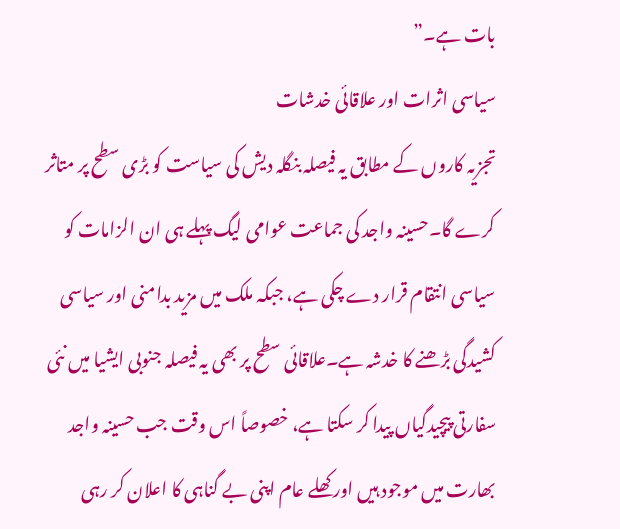بات ہے۔”
سیاسی اثرات اور علاقائی خدشات
تجزیہ کاروں کے مطابق یہ فیصلہ بنگلہ دیش کی سیاست کو بڑی سطح پر متاثر کرے گا۔حسینہ واجد کی جماعت عوامی لیگ پہلے ہی ان الزامات کو سیاسی انتقام قرار دے چکی ہے، جبکہ ملک میں مزید بدامنی اور سیاسی کشیدگی بڑھنے کا خدشہ ہے۔علاقائی سطح پر بھی یہ فیصلہ جنوبی ایشیا میں نئی سفارتی پیچیدگیاں پیدا کر سکتا ہے، خصوصاً اس وقت جب حسینہ واجد بھارت میں موجود ہیں اور کھلے عام اپنی بے گناہی کا اعلان کر رہی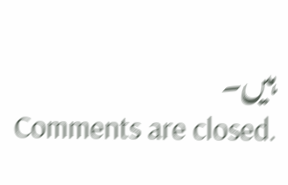ہیں۔
Comments are closed.